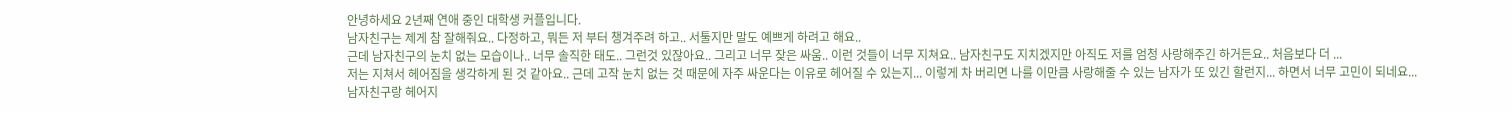안녕하세요 2년째 연애 중인 대학생 커플입니다.
남자친구는 제게 참 잘해줘요.. 다정하고, 뭐든 저 부터 챙겨주려 하고.. 서툴지만 말도 예쁘게 하려고 해요..
근데 남자친구의 눈치 없는 모습이나.. 너무 솔직한 태도.. 그런것 있잖아요.. 그리고 너무 잦은 싸움.. 이런 것들이 너무 지쳐요.. 남자친구도 지치겠지만 아직도 저를 엄청 사랑해주긴 하거든요.. 처음보다 더 ...
저는 지쳐서 헤어짐을 생각하게 된 것 같아요.. 근데 고작 눈치 없는 것 때문에 자주 싸운다는 이유로 헤어질 수 있는지... 이렇게 차 버리면 나를 이만큼 사랑해줄 수 있는 남자가 또 있긴 할런지... 하면서 너무 고민이 되네요...
남자친구랑 헤어지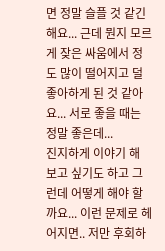면 정말 슬플 것 같긴해요... 근데 뭔지 모르게 잦은 싸움에서 정도 많이 떨어지고 덜 좋아하게 된 것 같아요... 서로 좋을 때는 정말 좋은데...
진지하게 이야기 해 보고 싶기도 하고 그런데 어떻게 해야 할까요... 이런 문제로 헤어지면.. 저만 후회하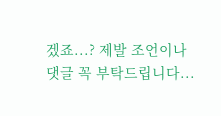겠죠...? 제발 조언이나 댓글 꼭 부탁드립니다...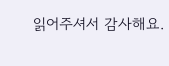읽어주셔서 감사해요.